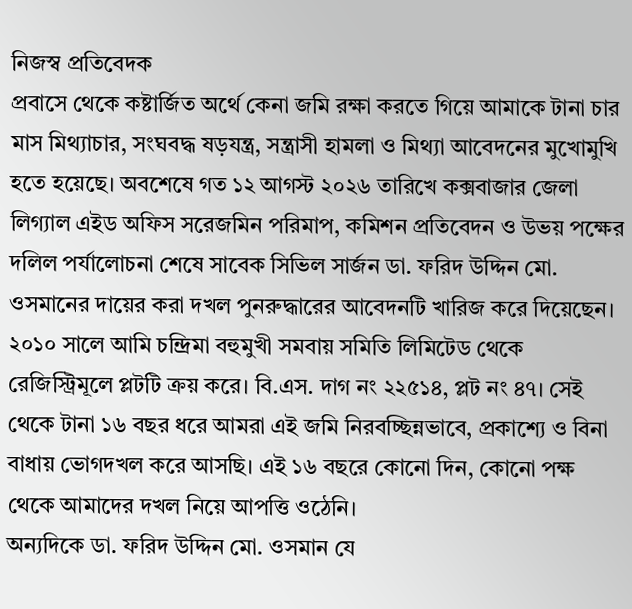নিজস্ব প্রতিবেদক
প্রবাসে থেকে কষ্টার্জিত অর্থে কেনা জমি রক্ষা করতে গিয়ে আমাকে টানা চার মাস মিথ্যাচার, সংঘবদ্ধ ষড়যন্ত্র, সন্ত্রাসী হামলা ও মিথ্যা আবেদনের মুখোমুখি হতে হয়েছে। অবশেষে গত ১২ আগস্ট ২০২৬ তারিখে কক্সবাজার জেলা লিগ্যাল এইড অফিস সরেজমিন পরিমাপ, কমিশন প্রতিবেদন ও উভয় পক্ষের দলিল পর্যালোচনা শেষে সাবেক সিভিল সার্জন ডা. ফরিদ উদ্দিন মো. ওসমানের দায়ের করা দখল পুনরুদ্ধারের আবেদনটি খারিজ করে দিয়েছেন।
২০১০ সালে আমি চন্দ্রিমা বহুমুখী সমবায় সমিতি লিমিটেড থেকে রেজিস্ট্রিমূলে প্লটটি ক্রয় করে। বি.এস. দাগ নং ২২৫১৪, প্লট নং ৪৭। সেই থেকে টানা ১৬ বছর ধরে আমরা এই জমি নিরবচ্ছিন্নভাবে, প্রকাশ্যে ও বিনা বাধায় ভোগদখল করে আসছি। এই ১৬ বছরে কোনো দিন, কোনো পক্ষ থেকে আমাদের দখল নিয়ে আপত্তি ওঠেনি।
অন্যদিকে ডা. ফরিদ উদ্দিন মো. ওসমান যে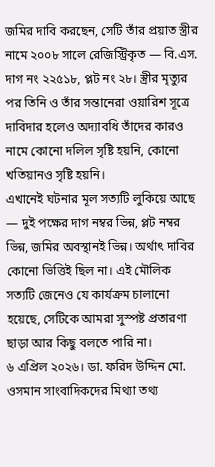জমির দাবি করছেন, সেটি তাঁর প্রয়াত স্ত্রীর নামে ২০০৮ সালে রেজিস্ট্রিকৃত — বি.এস. দাগ নং ২২৫১৮, প্লট নং ২৮। স্ত্রীর মৃত্যুর পর তিনি ও তাঁর সন্তানেরা ওয়ারিশ সূত্রে দাবিদার হলেও অদ্যাবধি তাঁদের কারও নামে কোনো দলিল সৃষ্টি হয়নি, কোনো খতিয়ানও সৃষ্টি হয়নি।
এখানেই ঘটনার মূল সত্যটি লুকিয়ে আছে — দুই পক্ষের দাগ নম্বর ভিন্ন, প্লট নম্বর ভিন্ন, জমির অবস্থানই ভিন্ন। অর্থাৎ দাবির কোনো ভিত্তিই ছিল না। এই মৌলিক সত্যটি জেনেও যে কার্যক্রম চালানো হয়েছে, সেটিকে আমরা সুস্পষ্ট প্রতারণা ছাড়া আর কিছু বলতে পারি না।
৬ এপ্রিল ২০২৬। ডা. ফরিদ উদ্দিন মো. ওসমান সাংবাদিকদের মিথ্যা তথ্য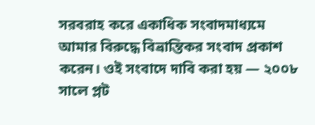সরবরাহ করে একাধিক সংবাদমাধ্যমে আমার বিরুদ্ধে বিভ্রান্তিকর সংবাদ প্রকাশ করেন। ওই সংবাদে দাবি করা হয় — ২০০৮ সালে প্লট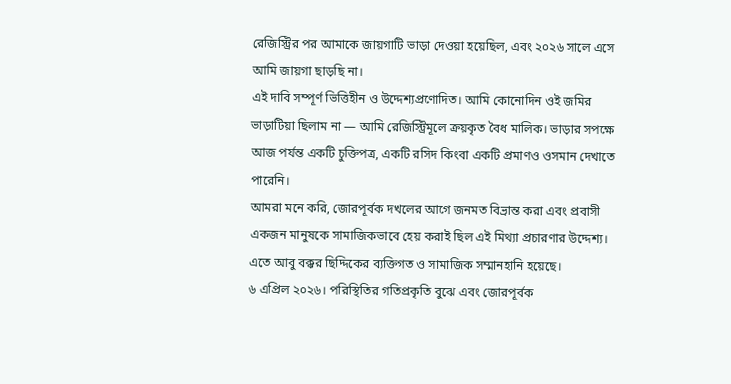রেজিস্ট্রির পর আমাকে জায়গাটি ভাড়া দেওয়া হয়েছিল, এবং ২০২৬ সালে এসে আমি জায়গা ছাড়ছি না।
এই দাবি সম্পূর্ণ ভিত্তিহীন ও উদ্দেশ্যপ্রণোদিত। আমি কোনোদিন ওই জমির ভাড়াটিয়া ছিলাম না — আমি রেজিস্ট্রিমূলে ক্রয়কৃত বৈধ মালিক। ভাড়ার সপক্ষে আজ পর্যন্ত একটি চুক্তিপত্র, একটি রসিদ কিংবা একটি প্রমাণও ওসমান দেখাতে পারেনি।
আমরা মনে করি, জোরপূর্বক দখলের আগে জনমত বিভ্রান্ত করা এবং প্রবাসী একজন মানুষকে সামাজিকভাবে হেয় করাই ছিল এই মিথ্যা প্রচারণার উদ্দেশ্য। এতে আবু বক্কর ছিদ্দিকের ব্যক্তিগত ও সামাজিক সম্মানহানি হয়েছে।
৬ এপ্রিল ২০২৬। পরিস্থিতির গতিপ্রকৃতি বুঝে এবং জোরপূর্বক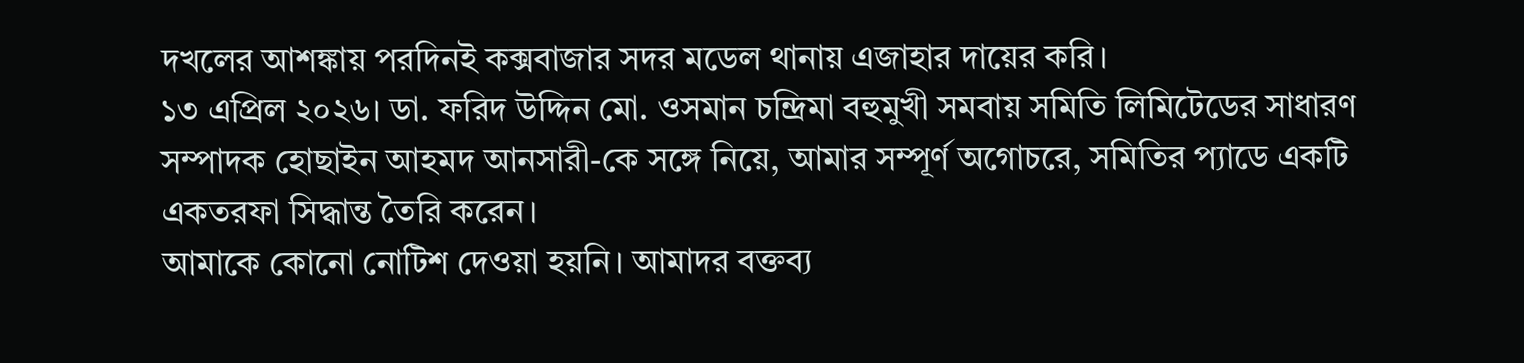দখলের আশঙ্কায় পরদিনই কক্সবাজার সদর মডেল থানায় এজাহার দায়ের করি।
১৩ এপ্রিল ২০২৬। ডা. ফরিদ উদ্দিন মো. ওসমান চন্দ্রিমা বহুমুখী সমবায় সমিতি লিমিটেডের সাধারণ সম্পাদক হোছাইন আহমদ আনসারী-কে সঙ্গে নিয়ে, আমার সম্পূর্ণ অগোচরে, সমিতির প্যাডে একটি একতরফা সিদ্ধান্ত তৈরি করেন।
আমাকে কোনো নোটিশ দেওয়া হয়নি। আমাদর বক্তব্য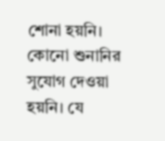শোনা হয়নি। কোনো শুনানির সুযোগ দেওয়া হয়নি। যে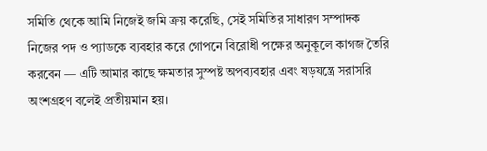সমিতি থেকে আমি নিজেই জমি ক্রয় করেছি, সেই সমিতির সাধারণ সম্পাদক নিজের পদ ও প্যাডকে ব্যবহার করে গোপনে বিরোধী পক্ষের অনুকূলে কাগজ তৈরি করবেন — এটি আমার কাছে ক্ষমতার সুস্পষ্ট অপব্যবহার এবং ষড়যন্ত্রে সরাসরি অংশগ্রহণ বলেই প্রতীয়মান হয়।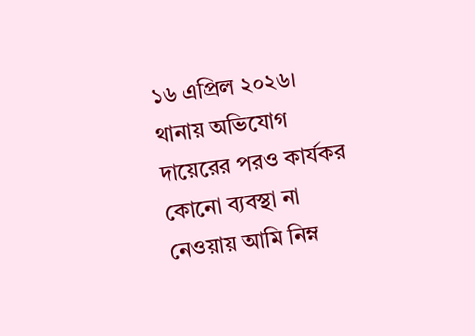১৬ এপ্রিল ২০২৬। থানায় অভিযোগ দায়েরের পরও কার্যকর কোনো ব্যবস্থা না নেওয়ায় আমি নিম্ন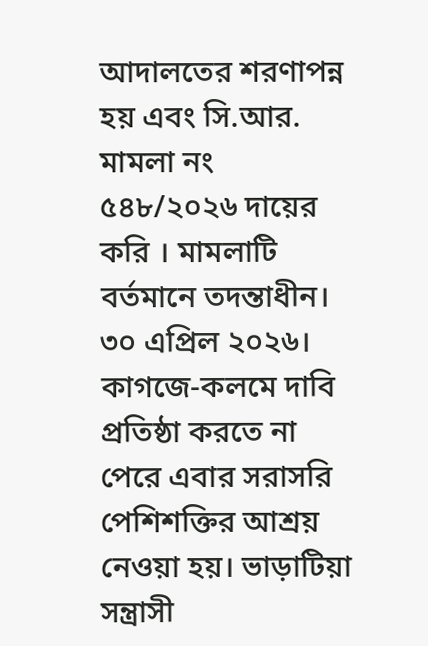আদালতের শরণাপন্ন হয় এবং সি.আর. মামলা নং ৫৪৮/২০২৬ দায়ের করি । মামলাটি বর্তমানে তদন্তাধীন।
৩০ এপ্রিল ২০২৬। কাগজে-কলমে দাবি প্রতিষ্ঠা করতে না পেরে এবার সরাসরি পেশিশক্তির আশ্রয় নেওয়া হয়। ভাড়াটিয়া সন্ত্রাসী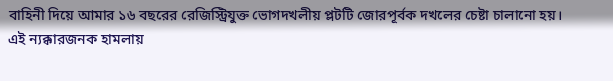বাহিনী দিয়ে আমার ১৬ বছরের রেজিস্ট্রিযুক্ত ভোগদখলীয় প্লটটি জোরপূর্বক দখলের চেষ্টা চালানো হয়।
এই ন্যক্কারজনক হামলায়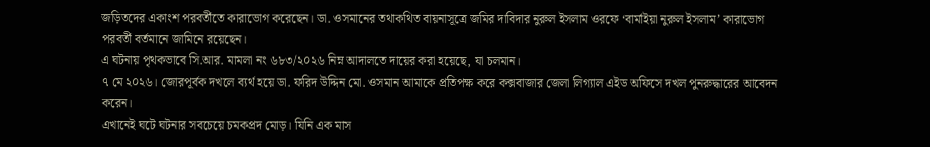জড়িতদের একাংশ পরবর্তীতে কারাভোগ করেছেন। ডা. ওসমানের তথাকথিত বায়নাসূত্রে জমির দাবিদার নুরুল ইসলাম ওরফে ‘বার্মাইয়া নুরুল ইসলাম’ কারাভোগ পরবর্তী বর্তমানে জামিনে রয়েছেন।
এ ঘটনায় পৃথকভাবে সি.আর. মামলা নং ৬৮৩/২০২৬ নিম্ন আদালতে দায়ের করা হয়েছে, যা চলমান।
৭ মে ২০২৬। জোরপূর্বক দখলে ব্যর্থ হয়ে ডা. ফরিদ উদ্দিন মো. ওসমান আমাকে প্রতিপক্ষ করে কক্সবাজার জেলা লিগ্যাল এইড অফিসে দখল পুনরুদ্ধারের আবেদন করেন।
এখানেই ঘটে ঘটনার সবচেয়ে চমকপ্রদ মোড়। যিনি এক মাস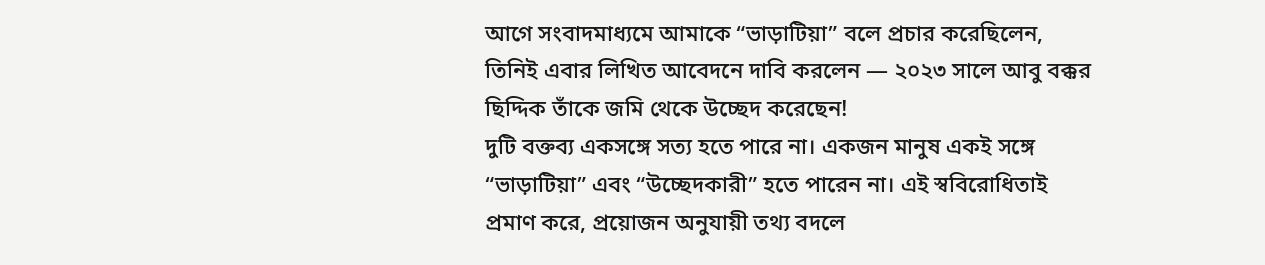আগে সংবাদমাধ্যমে আমাকে “ভাড়াটিয়া” বলে প্রচার করেছিলেন, তিনিই এবার লিখিত আবেদনে দাবি করলেন — ২০২৩ সালে আবু বক্কর ছিদ্দিক তাঁকে জমি থেকে উচ্ছেদ করেছেন!
দুটি বক্তব্য একসঙ্গে সত্য হতে পারে না। একজন মানুষ একই সঙ্গে “ভাড়াটিয়া” এবং “উচ্ছেদকারী” হতে পারেন না। এই স্ববিরোধিতাই প্রমাণ করে, প্রয়োজন অনুযায়ী তথ্য বদলে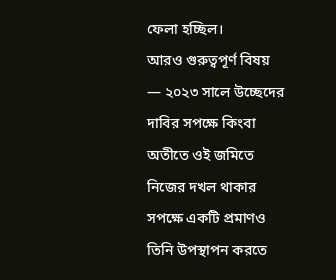ফেলা হচ্ছিল।
আরও গুরুত্বপূর্ণ বিষয় — ২০২৩ সালে উচ্ছেদের দাবির সপক্ষে কিংবা অতীতে ওই জমিতে নিজের দখল থাকার সপক্ষে একটি প্রমাণও তিনি উপস্থাপন করতে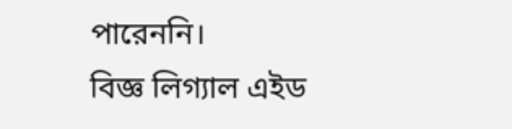পারেননি।
বিজ্ঞ লিগ্যাল এইড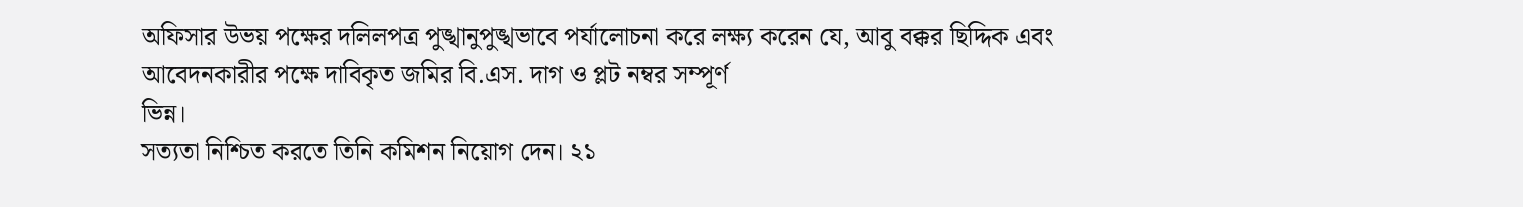অফিসার উভয় পক্ষের দলিলপত্র পুঙ্খানুপুঙ্খভাবে পর্যালোচনা করে লক্ষ্য করেন যে, আবু বক্কর ছিদ্দিক এবং আবেদনকারীর পক্ষে দাবিকৃত জমির বি.এস. দাগ ও প্লট নম্বর সম্পূর্ণ
ভিন্ন।
সত্যতা নিশ্চিত করতে তিনি কমিশন নিয়োগ দেন। ২১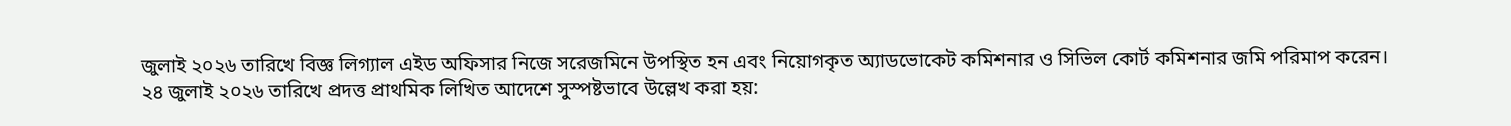জুলাই ২০২৬ তারিখে বিজ্ঞ লিগ্যাল এইড অফিসার নিজে সরেজমিনে উপস্থিত হন এবং নিয়োগকৃত অ্যাডভোকেট কমিশনার ও সিভিল কোর্ট কমিশনার জমি পরিমাপ করেন।
২৪ জুলাই ২০২৬ তারিখে প্রদত্ত প্রাথমিক লিখিত আদেশে সুস্পষ্টভাবে উল্লেখ করা হয়: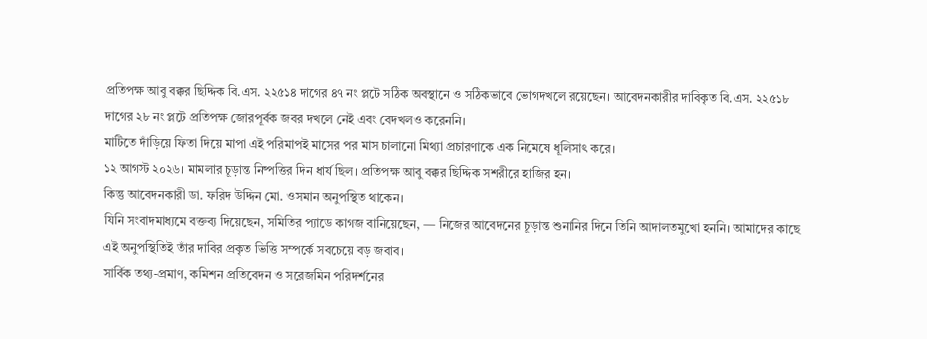প্রতিপক্ষ আবু বক্কর ছিদ্দিক বি.এস. ২২৫১৪ দাগের ৪৭ নং প্লটে সঠিক অবস্থানে ও সঠিকভাবে ভোগদখলে রয়েছেন। আবেদনকারীর দাবিকৃত বি.এস. ২২৫১৮ দাগের ২৮ নং প্লটে প্রতিপক্ষ জোরপূর্বক জবর দখলে নেই এবং বেদখলও করেননি।
মাটিতে দাঁড়িয়ে ফিতা দিয়ে মাপা এই পরিমাপই মাসের পর মাস চালানো মিথ্যা প্রচারণাকে এক নিমেষে ধূলিসাৎ করে।
১২ আগস্ট ২০২৬। মামলার চূড়ান্ত নিষ্পত্তির দিন ধার্য ছিল। প্রতিপক্ষ আবু বক্কর ছিদ্দিক সশরীরে হাজির হন।
কিন্তু আবেদনকারী ডা. ফরিদ উদ্দিন মো. ওসমান অনুপস্থিত থাকেন।
যিনি সংবাদমাধ্যমে বক্তব্য দিয়েছেন, সমিতির প্যাডে কাগজ বানিয়েছেন, — নিজের আবেদনের চূড়ান্ত শুনানির দিনে তিনি আদালতমুখো হননি। আমাদের কাছে এই অনুপস্থিতিই তাঁর দাবির প্রকৃত ভিত্তি সম্পর্কে সবচেয়ে বড় জবাব।
সার্বিক তথ্য-প্রমাণ, কমিশন প্রতিবেদন ও সরেজমিন পরিদর্শনের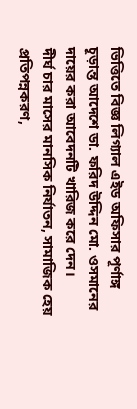ভিত্তিতে বিজ্ঞ লিগ্যাল এইড অফিসার পূর্ণাঙ্গ চূড়ান্ত আদেশে ডা. ফরিদ উদ্দিন মো. ওসমানের দায়ের করা আবেদনটি খারিজ করে দেন।
দীর্ঘ চার মাসের মানসিক নির্যাতন, সামাজিক হেয় প্রতিপন্নকরণ,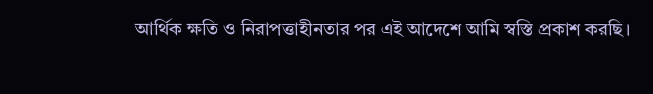আর্থিক ক্ষতি ও নিরাপত্তাহীনতার পর এই আদেশে আমি স্বস্তি প্রকাশ করছি।